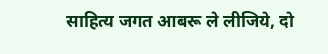साहित्य जगत आबरू ले लीजिये, दो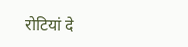रोटियां दे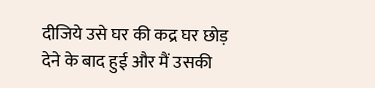दीजिये उसे घर की कद्र घर छोड़ देने के बाद हुई और मैं उसकी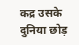कद्र उसके दुनिया छोड़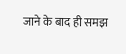जाने के बाद ही समझ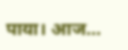पाया। आज...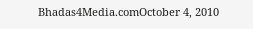Bhadas4Media.comOctober 4, 2010